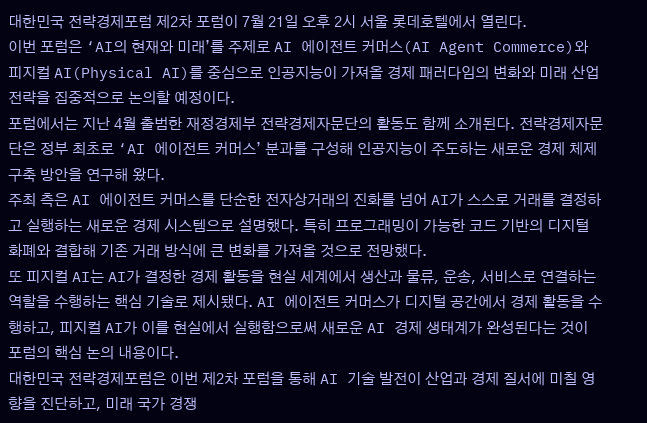대한민국 전략경제포럼 제2차 포럼이 7월 21일 오후 2시 서울 롯데호텔에서 열린다.
이번 포럼은 ‘AI의 현재와 미래’를 주제로 AI 에이전트 커머스(AI Agent Commerce)와 피지컬 AI(Physical AI)를 중심으로 인공지능이 가져올 경제 패러다임의 변화와 미래 산업 전략을 집중적으로 논의할 예정이다.
포럼에서는 지난 4월 출범한 재정경제부 전략경제자문단의 활동도 함께 소개된다. 전략경제자문단은 정부 최초로 ‘AI 에이전트 커머스’ 분과를 구성해 인공지능이 주도하는 새로운 경제 체제 구축 방안을 연구해 왔다.
주최 측은 AI 에이전트 커머스를 단순한 전자상거래의 진화를 넘어 AI가 스스로 거래를 결정하고 실행하는 새로운 경제 시스템으로 설명했다. 특히 프로그래밍이 가능한 코드 기반의 디지털 화폐와 결합해 기존 거래 방식에 큰 변화를 가져올 것으로 전망했다.
또 피지컬 AI는 AI가 결정한 경제 활동을 현실 세계에서 생산과 물류, 운송, 서비스로 연결하는 역할을 수행하는 핵심 기술로 제시됐다. AI 에이전트 커머스가 디지털 공간에서 경제 활동을 수행하고, 피지컬 AI가 이를 현실에서 실행함으로써 새로운 AI 경제 생태계가 완성된다는 것이 포럼의 핵심 논의 내용이다.
대한민국 전략경제포럼은 이번 제2차 포럼을 통해 AI 기술 발전이 산업과 경제 질서에 미칠 영향을 진단하고, 미래 국가 경쟁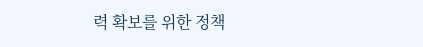력 확보를 위한 정책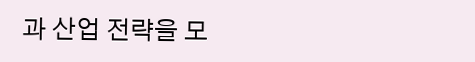과 산업 전략을 모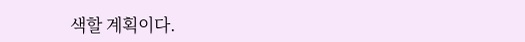색할 계획이다.